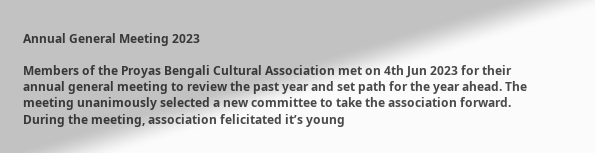Annual General Meeting 2023

Members of the Proyas Bengali Cultural Association met on 4th Jun 2023 for their annual general meeting to review the past year and set path for the year ahead. The meeting unanimously selected a new committee to take the association forward. During the meeting, association felicitated it’s young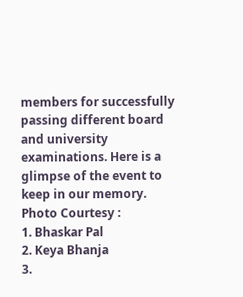members for successfully passing different board and university examinations. Here is a glimpse of the event to keep in our memory.
Photo Courtesy :
1. Bhaskar Pal
2. Keya Bhanja
3.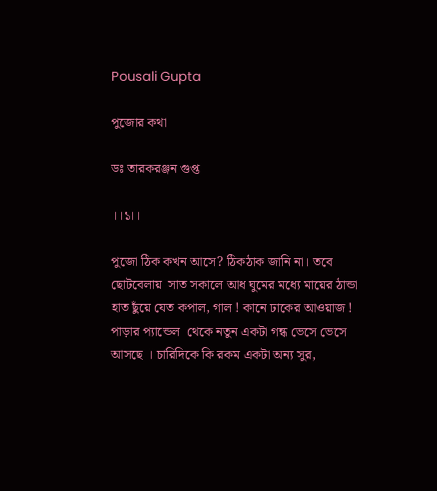Pousali Gupta

পুজোর কথা

ডঃ তারকরঞ্জন গুপ্ত

।।১।।

পুজো ঠিক কখন আসে? ঠিকঠাক জানি না। তবে ছোটবেলায়  সাত সকালে আধ ঘুমের মধ্যে মায়ের ঠান্ডা হাত ছুঁয়ে যেত কপাল, গাল ! কানে ঢাকের আওয়াজ ! পাড়ার প্যান্ডেল  থেকে নতুন একটা গন্ধ ভেসে ভেসে আসছে । চারিদিকে কি রকম একটা অন্য সুর,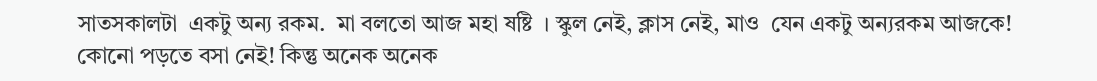সাতসকালটা  একটু অন্য রকম.  মা বলতো আজ মহা ষষ্টি  । স্কুল নেই, ক্লাস নেই, মাও  যেন একটু অন্যরকম আজকে! কোনো পড়তে বসা নেই! কিন্তু অনেক অনেক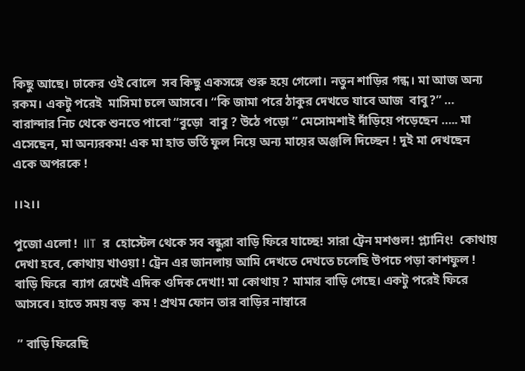কিছু আছে। ঢাকের ওই বোলে  সব কিছু একসঙ্গে শুরু হয়ে গেলো। নতুন শাড়ির গন্ধ। মা আজ অন্য রকম। একটু পরেই  মাসিমা চলে আসবে। “কি জামা পরে ঠাকুর দেখতে যাবে আজ  বাবু?” … বারান্দার নিচ থেকে শুনতে পাবো “বুড়ো  বাবু ? উঠে পড়ো ” মেসোমশাই দাঁড়িয়ে পড়েছেন ….. মা এসেছেন, মা অন্যরকম! এক মা হাত ভর্তি ফুল নিয়ে অন্য মায়ের অঞ্জলি দিচ্ছেন ! দুই মা দেখছেন একে অপরকে !

।।২।।

পুজো এলো !  IIT  র  হোস্টেল থেকে সব বন্ধুরা বাড়ি ফিরে যাচ্ছে! সারা ট্রেন মশগুল! প্ল্যানিং!  কোথায় দেখা হবে, কোথায় খাওয়া ! ট্রেন এর জানলায় আমি দেখতে দেখতে চলেছি উপচে পড়া কাশফুল ! বাড়ি ফিরে  ব্যাগ রেখেই এদিক ওদিক দেখা! মা কোথায় ? মামার বাড়ি গেছে। একটু পরেই ফিরে  আসবে। হাতে সময় বড়  কম ! প্রথম ফোন তার বাড়ির নাম্বারে

 ” বাড়ি ফিরেছি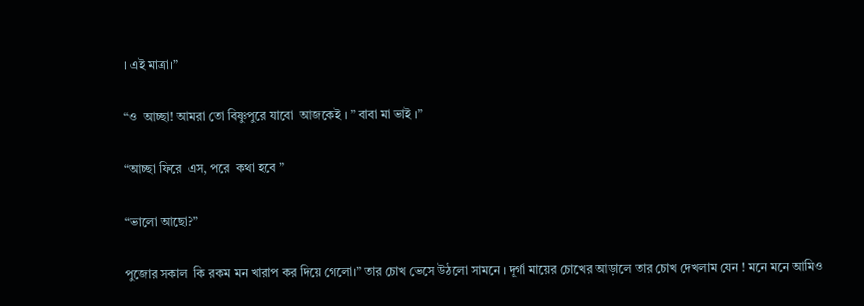। এই মাত্রা।”

“ও  আচ্ছা! আমরা তো বিষ্ণুপুরে যাবো  আজকেই । ” বাবা মা ভাই ।”

“আচ্ছা ফিরে  এস, পরে  কথা হবে ”

“ভালো আছো?”

পুজোর সকাল  কি রকম মন খারাপ কর দিয়ে গেলো।” তার চোখ ভেসে উঠলো সামনে । দূর্গা মায়ের চোখের আড়ালে তার চোখ দেখলাম যেন ! মনে মনে আমিও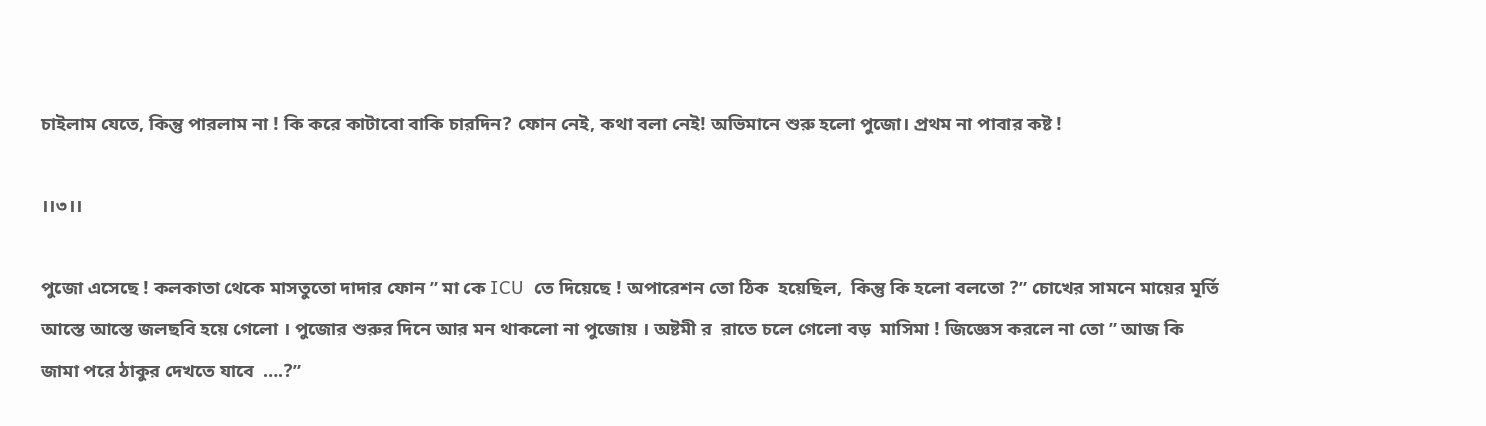চাইলাম যেতে, কিন্তু পারলাম না ! কি করে কাটাবো বাকি চারদিন? ফোন নেই, কথা বলা নেই! অভিমানে শুরু হলো পুজো। প্রথম না পাবার কষ্ট !

।।৩।।

পুজো এসেছে ! কলকাতা থেকে মাসতুতো দাদার ফোন ” মা কে ICU  তে দিয়েছে ! অপারেশন তো ঠিক  হয়েছিল,  কিন্তু কি হলো বলতো ?” চোখের সামনে মায়ের মূর্তি আস্তে আস্তে জলছবি হয়ে গেলো । পুজোর শুরুর দিনে আর মন থাকলো না পুজোয় । অষ্টমী র  রাতে চলে গেলো বড়  মাসিমা ! জিজ্ঞেস করলে না তো ” আজ কি জামা পরে ঠাকুর দেখতে যাবে  ….?”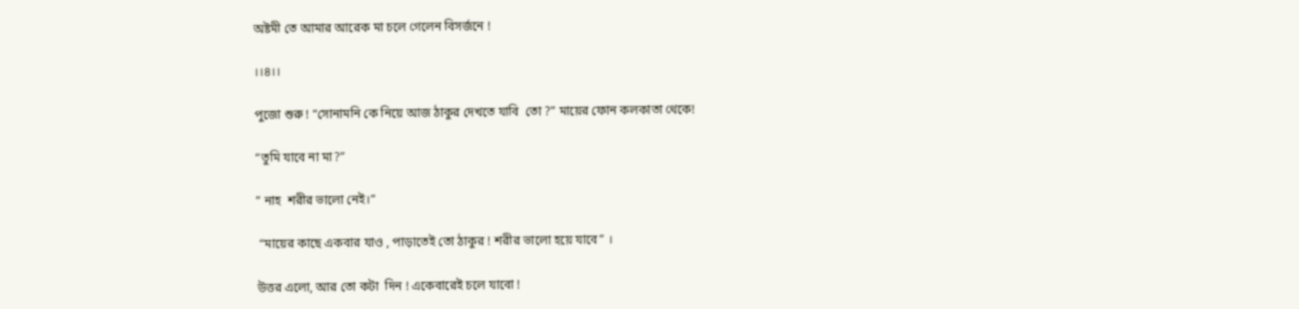অষ্টমী তে আমার আরেক মা চলে গেলেন বিসর্জনে !

।।৪।।

পুজো শুরু ! “সোনামনি কে নিয়ে আজ ঠাকুর দেখতে যাবি  তো ?” মায়ের ফোন কলকাতা থেকে!

“তুমি যাবে না মা?”

” নাহ  শরীর ভালো নেই।”

 “মায়ের কাছে একবার যাও , পাড়াতেই তো ঠাকুর ! শরীর ভালো হয়ে যাবে” ।

উত্তর এলো, আর তো কটা  দিন ! একেবারেই চলে যাবো !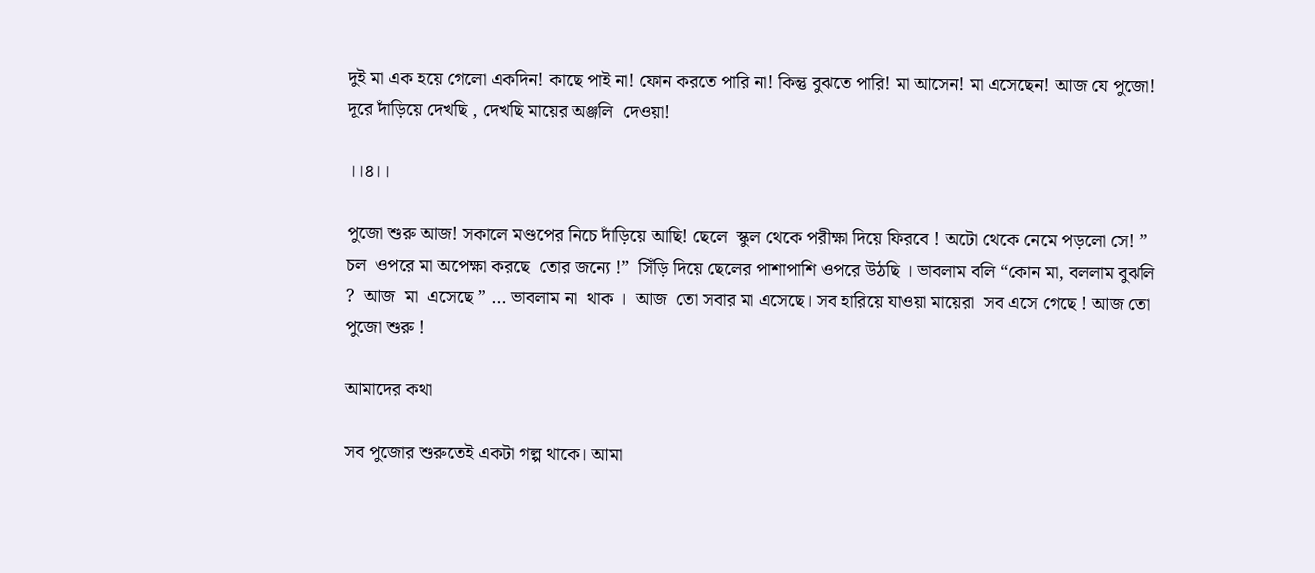দুই মা এক হয়ে গেলো একদিন! কাছে পাই না! ফোন করতে পারি না! কিন্তু বুঝতে পারি! মা আসেন! মা এসেছেন! আজ যে পুজো!  দূরে দাঁড়িয়ে দেখছি , দেখছি মায়ের অঞ্জলি  দেওয়া!

।।৪।।

পুজো শুরু আজ! সকালে মণ্ডপের নিচে দাঁড়িয়ে আছি! ছেলে  স্কুল থেকে পরীক্ষা দিয়ে ফিরবে ! অটো থেকে নেমে পড়লো সে! ” চল  ওপরে মা অপেক্ষা করছে  তোর জন্যে !”  সিঁড়ি দিয়ে ছেলের পাশাপাশি ওপরে উঠছি । ভাবলাম বলি “কোন মা, বললাম বুঝলি ?  আজ  মা  এসেছে ” … ভাবলাম না  থাক ।  আজ  তো সবার মা এসেছে। সব হারিয়ে যাওয়া মায়েরা  সব এসে গেছে ! আজ তো পুজো শুরু !

আমাদের কথা

সব পুজোর শুরুতেই একটা গল্প থাকে। আমা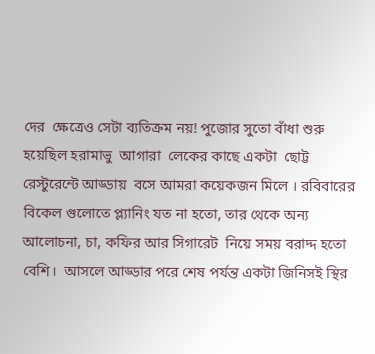দের  ক্ষেত্রেও সেটা ব্যতিক্রম নয়! পুজোর সুতো বাঁধা শুরু হয়েছিল হরামাভু  আগারা  লেকের কাছে একটা  ছোট্ট রেস্টুরেন্টে আড্ডায়  বসে আমরা কয়েকজন মিলে । রবিবারের বিকেল গুলোতে প্ল্যানিং যত না হতো, তার থেকে অন্য আলোচনা, চা, কফির আর সিগারেট  নিয়ে সময় বরাদ্দ হতো বেশি।  আসলে আড্ডার পরে শেষ পর্যন্ত একটা জিনিসই স্থির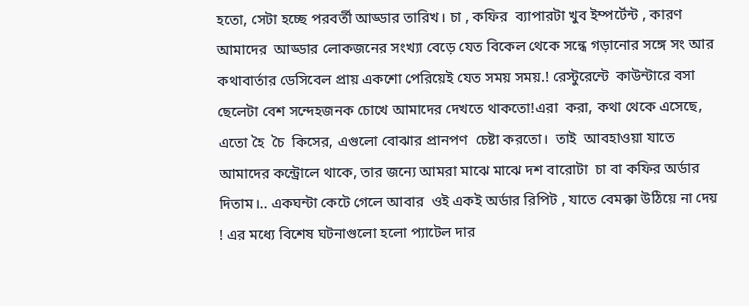হতো, সেটা হচ্ছে পরবর্তী আড্ডার তারিখ। চা , কফির  ব্যাপারটা খুব ইম্পর্টেন্ট , কারণ আমাদের  আড্ডার লোকজনের সংখ্যা বেড়ে যেত বিকেল থেকে সন্ধে গড়ানোর সঙ্গে সং আর কথাবার্তার ডেসিবেল প্রায় একশো পেরিয়েই যেত সময় সময়.! রেস্টুরেন্টে  কাউন্টারে বসা ছেলেটা বেশ সন্দেহজনক চোখে আমাদের দেখতে থাকতো!এরা  করা, কথা থেকে এসেছে, এতো হৈ  চৈ  কিসের, এগুলো বোঝার প্রানপণ  চেষ্টা করতো।  তাই  আবহাওয়া যাতে আমাদের কন্ট্রোলে থাকে, তার জন্যে আমরা মাঝে মাঝে দশ বারোটা  চা বা কফির অর্ডার দিতাম।.. একঘন্টা কেটে গেলে আবার  ওই একই অর্ডার রিপিট , যাতে বেমক্কা উঠিয়ে না দেয় ! এর মধ্যে বিশেষ ঘটনাগুলো হলো প্যাটেল দার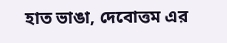হাত ভাঙা, দেবোত্তম এর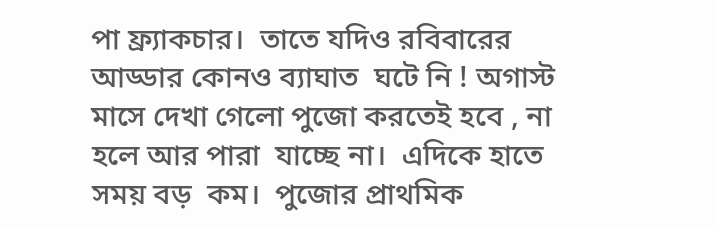পা ফ্র্যাকচার।  তাতে যদিও রবিবারের আড্ডার কোনও ব্যাঘাত  ঘটে নি ! অগাস্ট মাসে দেখা গেলো পুজো করতেই হবে , না হলে আর পারা  যাচ্ছে না।  এদিকে হাতে সময় বড়  কম।  পুজোর প্রাথমিক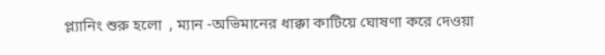প্ল্যানিং শুরু হলো  , ম্যান -অভিমানের ধাক্কা কাটিয়ে ঘোষণা করে দেওয়া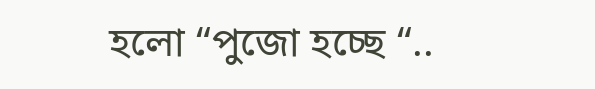হলো “পুজো হচ্ছে “..